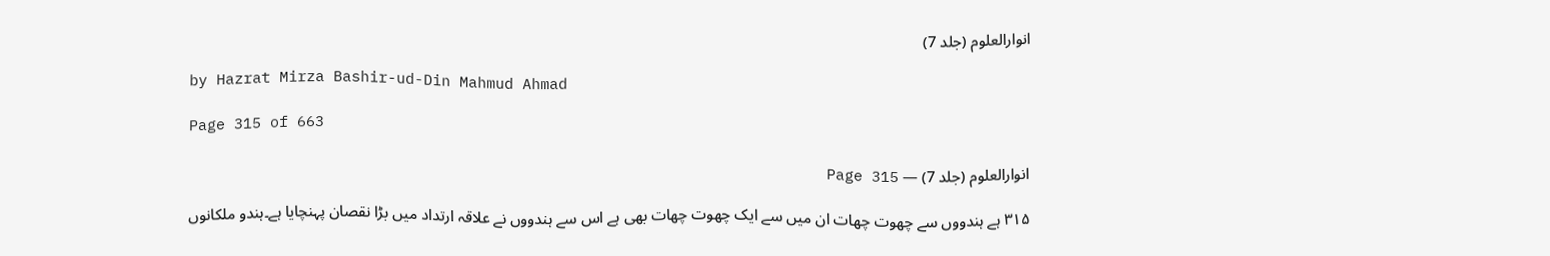انوارالعلوم (جلد 7)

by Hazrat Mirza Bashir-ud-Din Mahmud Ahmad

Page 315 of 663

انوارالعلوم (جلد 7) — Page 315

۳۱۵ ہے ہندووں سے چھوت چھات ان میں سے ایک چھوت چھات بھی ہے اس سے ہندووں نے علاقہ ارتداد میں بڑا نقصان پہنچایا ہے۔ہندو ملکانوں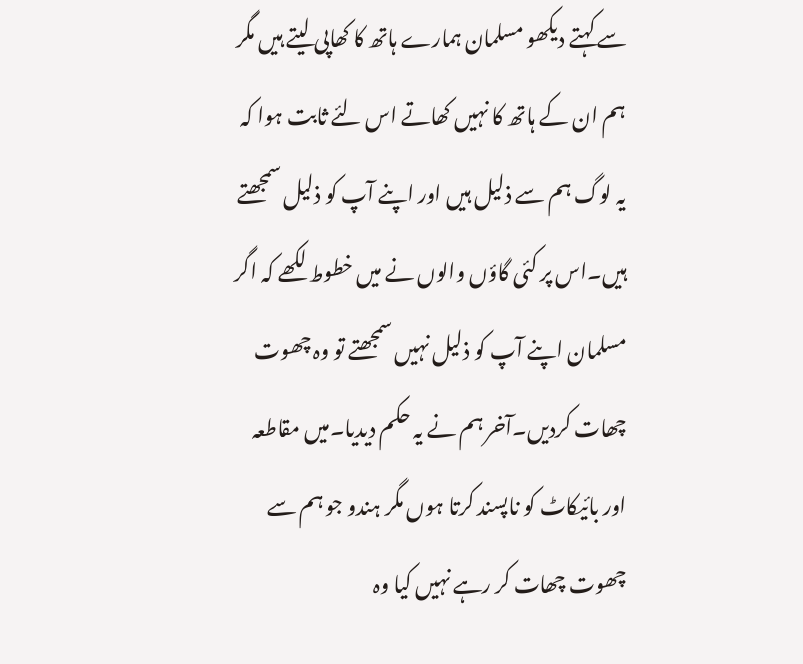سے کہتے دیکھو مسلمان ہمارے ہاتھ کا کھاپی لیتے ہیں مگر ہم ان کے ہاتھ کا نہیں کھاتے اس لئے ثابت ہوا کہ یہ لوگ ہم سے ذلیل ہیں اور اپنے آپ کو ذلیل سمجھتے ہیں۔اس پر کئی گاؤں والوں نے میں خطوط لکھے کہ اگر مسلمان اپنے آپ کو ذلیل نہیں سمجھتے تو وہ چھوت چھات کردیں۔آخر ہم نے یہ حکم دیدیا۔میں مقاطعہ اور بائیکاٹ کو ناپسند کرتا ہوں مگر ہندو جو ہم سے چھوت چھات کر رہے نہیں کیا وہ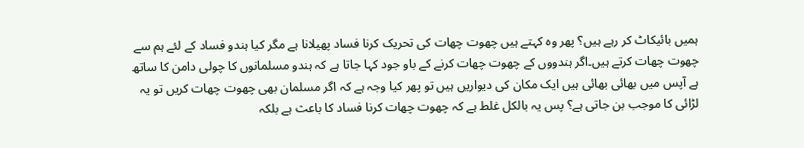ہمیں بائیکاٹ کر رہے ہیں؟ پھر وہ کہتے ہیں چھوت چھات کی تحریک کرنا فساد پھیلانا ہے مگر کیا ہندو فساد کے لئے ہم سے چھوت چھات کرتے ہیں۔اگر ہندووں کے چھوت چھات کرنے کے باو جود کہا جاتا ہے کہ ہندو مسلمانوں کا چولی دامن کا ساتھ ہے آپس میں بھائی بھائی ہیں ایک مکان کی دیواریں ہیں تو پھر کیا وجہ ہے کہ اگر مسلمان بھی چھوت چھات کریں تو یہ لڑائی کا موجب بن جاتی ہے؟ پس یہ بالکل غلط ہے کہ چھوت چھات کرنا فساد کا باعث ہے بلکہ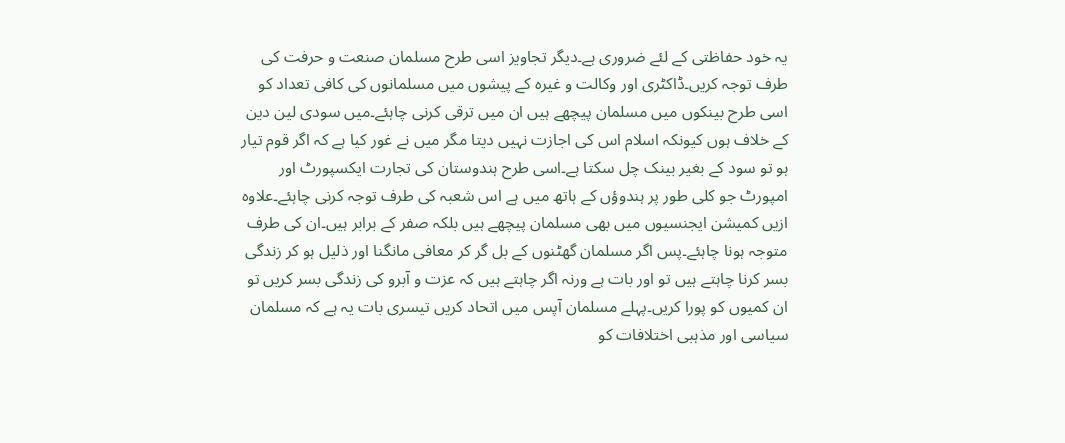یہ خود حفاظتی کے لئے ضروری ہے۔دیگر تجاویز اسی طرح مسلمان صنعت و حرفت کی طرف توجہ کریں۔ڈاکٹری اور وکالت و غیره کے پیشوں میں مسلمانوں کی کافی تعداد کو اسی طرح بینکوں میں مسلمان پیچھے ہیں ان میں ترقی کرنی چاہئے۔میں سودی لین دین کے خلاف ہوں کیونکہ اسلام اس کی اجازت نہیں دیتا مگر میں نے غور کیا ہے کہ اگر قوم تیار ہو تو سود کے بغیر بینک چل سکتا ہے۔اسی طرح ہندوستان کی تجارت ایکسپورٹ اور امپورٹ جو کلی طور پر ہندوؤں کے ہاتھ میں ہے اس شعبہ کی طرف توجہ کرنی چاہئے۔علاوہ ازیں کمیشن ایجنسیوں میں بھی مسلمان پیچھے ہیں بلکہ صفر کے برابر ہیں۔ان کی طرف متوجہ ہونا چاہئے۔پس اگر مسلمان گھٹنوں کے بل گر کر معافی مانگنا اور ذلیل ہو کر زندگی بسر کرنا چاہتے ہیں تو اور بات ہے ورنہ اگر چاہتے ہیں کہ عزت و آبرو کی زندگی بسر کریں تو ان کمیوں کو پورا کریں۔پہلے مسلمان آپس میں اتحاد کریں تیسری بات یہ ہے کہ مسلمان سیاسی اور مذہبی اختلافات کو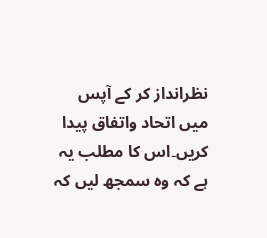نظرانداز کر کے آپس میں اتحاد واتفاق پیدا کریں۔اس کا مطلب یہ ہے کہ وہ سمجھ لیں کہ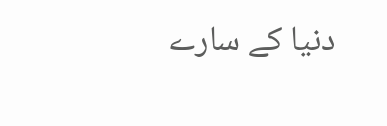دنیا کے سارے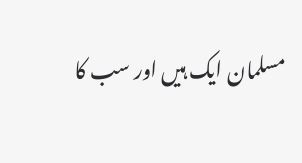مسلمان ایک ہیں اور سب کا